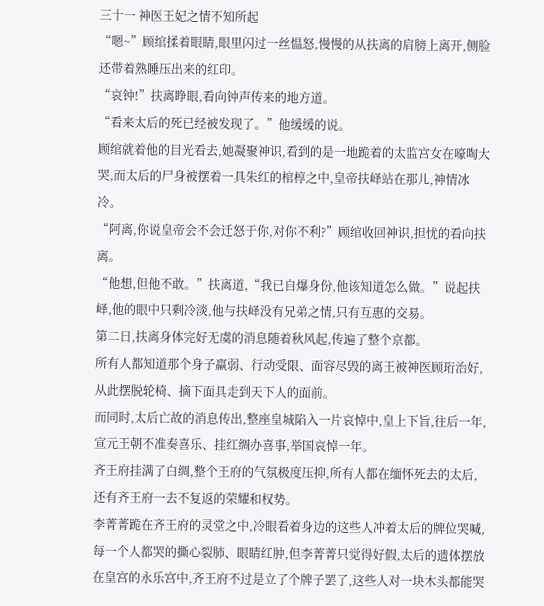三十一 神医王妃之情不知所起
“嗯~”顾绾揉着眼睛,眼里闪过一丝愠怒,慢慢的从扶离的肩膀上离开,侧脸还带着熟睡压出来的红印。
“哀钟!”扶离睁眼,看向钟声传来的地方道。
“看来太后的死已经被发现了。”他缓缓的说。
顾绾就着他的目光看去,她凝聚神识,看到的是一地跪着的太监宫女在嚎啕大哭,而太后的尸身被摆着一具朱红的棺椁之中,皇帝扶峄站在那儿,神情冰冷。
“阿离,你说皇帝会不会迁怒于你,对你不利?”顾绾收回神识,担忧的看向扶离。
“他想,但他不敢。”扶离道,“我已自爆身份,他该知道怎么做。”说起扶峄,他的眼中只剩冷淡,他与扶峄没有兄弟之情,只有互惠的交易。
第二日,扶离身体完好无虞的消息随着秋风起,传遍了整个京都。
所有人都知道那个身子羸弱、行动受限、面容尽毁的离王被神医顾珩治好,从此摆脱轮椅、摘下面具走到天下人的面前。
而同时,太后亡故的消息传出,整座皇城陷入一片哀悼中,皇上下旨,往后一年,宣元王朝不准奏喜乐、挂红绸办喜事,举国哀悼一年。
齐王府挂满了白绸,整个王府的气氛极度压抑,所有人都在缅怀死去的太后,还有齐王府一去不复返的荣耀和权势。
李菁菁跪在齐王府的灵堂之中,冷眼看着身边的这些人冲着太后的牌位哭喊,每一个人都哭的撕心裂肺、眼睛红肿,但李菁菁只觉得好假,太后的遗体摆放在皇宫的永乐宫中,齐王府不过是立了个牌子罢了,这些人对一块木头都能哭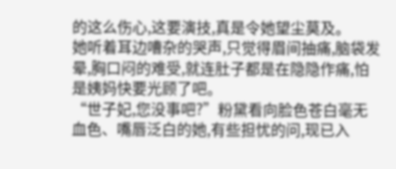的这么伤心,这要演技,真是令她望尘莫及。
她听着耳边嘈杂的哭声,只觉得眉间抽痛,脑袋发晕,胸口闷的难受,就连肚子都是在隐隐作痛,怕是姨妈快要光顾了吧。
“世子妃,您没事吧?”粉黛看向脸色苍白毫无血色、嘴唇泛白的她,有些担忧的问,现已入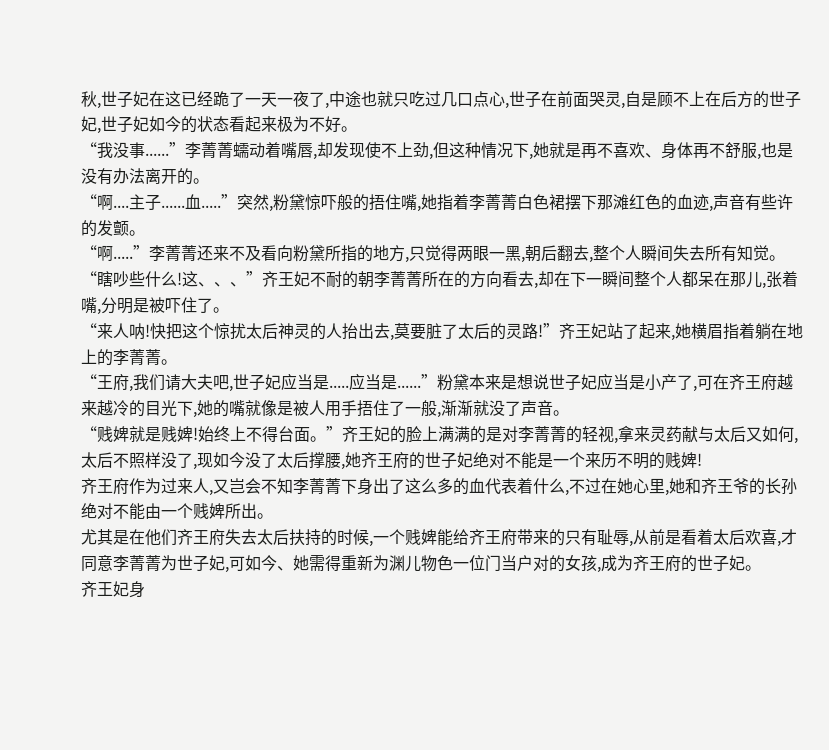秋,世子妃在这已经跪了一天一夜了,中途也就只吃过几口点心,世子在前面哭灵,自是顾不上在后方的世子妃,世子妃如今的状态看起来极为不好。
“我没事......”李菁菁蠕动着嘴唇,却发现使不上劲,但这种情况下,她就是再不喜欢、身体再不舒服,也是没有办法离开的。
“啊....主子......血.....”突然,粉黛惊吓般的捂住嘴,她指着李菁菁白色裙摆下那滩红色的血迹,声音有些许的发颤。
“啊.....”李菁菁还来不及看向粉黛所指的地方,只觉得两眼一黑,朝后翻去,整个人瞬间失去所有知觉。
“瞎吵些什么!这、、、”齐王妃不耐的朝李菁菁所在的方向看去,却在下一瞬间整个人都呆在那儿,张着嘴,分明是被吓住了。
“来人呐!快把这个惊扰太后神灵的人抬出去,莫要脏了太后的灵路!”齐王妃站了起来,她横眉指着躺在地上的李菁菁。
“王府,我们请大夫吧,世子妃应当是.....应当是......”粉黛本来是想说世子妃应当是小产了,可在齐王府越来越冷的目光下,她的嘴就像是被人用手捂住了一般,渐渐就没了声音。
“贱婢就是贱婢!始终上不得台面。”齐王妃的脸上满满的是对李菁菁的轻视,拿来灵药献与太后又如何,太后不照样没了,现如今没了太后撑腰,她齐王府的世子妃绝对不能是一个来历不明的贱婢!
齐王府作为过来人,又岂会不知李菁菁下身出了这么多的血代表着什么,不过在她心里,她和齐王爷的长孙绝对不能由一个贱婢所出。
尤其是在他们齐王府失去太后扶持的时候,一个贱婢能给齐王府带来的只有耻辱,从前是看着太后欢喜,才同意李菁菁为世子妃,可如今、她需得重新为渊儿物色一位门当户对的女孩,成为齐王府的世子妃。
齐王妃身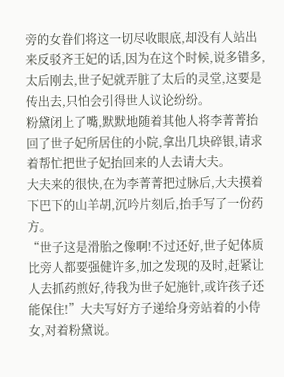旁的女眷们将这一切尽收眼底,却没有人站出来反驳齐王妃的话,因为在这个时候,说多错多,太后刚去,世子妃就弄脏了太后的灵堂,这要是传出去,只怕会引得世人议论纷纷。
粉黛闭上了嘴,默默地随着其他人将李菁菁抬回了世子妃所居住的小院,拿出几块碎银,请求着帮忙把世子妃抬回来的人去请大夫。
大夫来的很快,在为李菁菁把过脉后,大夫摸着下巴下的山羊胡,沉吟片刻后,抬手写了一份药方。
“世子这是滑胎之像啊!不过还好,世子妃体质比旁人都要强健许多,加之发现的及时,赶紧让人去抓药煎好,待我为世子妃施针,或许孩子还能保住!”大夫写好方子递给身旁站着的小侍女,对着粉黛说。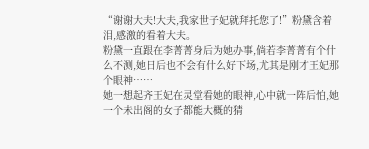“谢谢大夫!大夫,我家世子妃就拜托您了!”粉黛含着泪,感激的看着大夫。
粉黛一直跟在李菁菁身后为她办事,倘若李菁菁有个什么不测,她日后也不会有什么好下场,尤其是刚才王妃那个眼神……
她一想起齐王妃在灵堂看她的眼神,心中就一阵后怕,她一个未出阁的女子都能大概的猜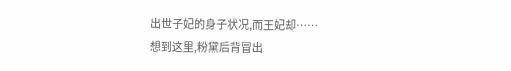出世子妃的身子状况,而王妃却……
想到这里,粉黛后背冒出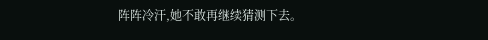阵阵冷汗,她不敢再继续猜测下去。